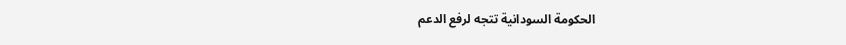الحكومة السودانية تتجه لرفع الدعم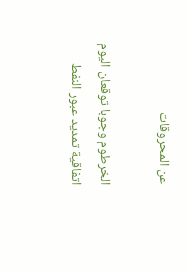عن المحروقات

الخرطوم وجوبا توقعان اليوم اتفاقية تمديد عبور النفط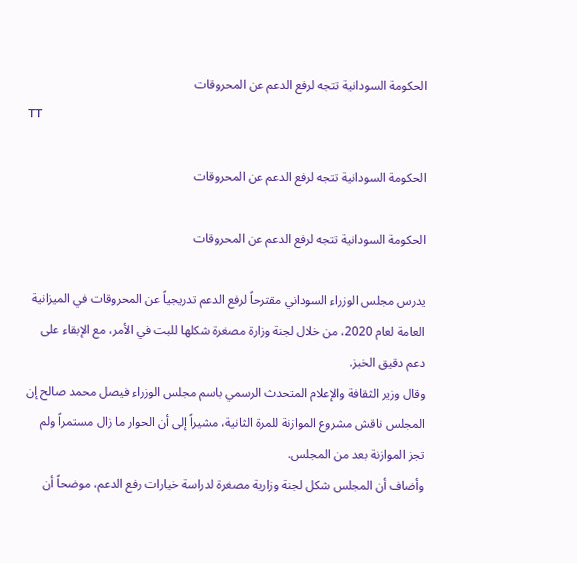الحكومة السودانية تتجه لرفع الدعم عن المحروقات
TT

الحكومة السودانية تتجه لرفع الدعم عن المحروقات

الحكومة السودانية تتجه لرفع الدعم عن المحروقات

يدرس مجلس الوزراء السوداني مقترحاً لرفع الدعم تدريجياً عن المحروقات في الميزانية العامة لعام 2020، من خلال لجنة وزارة مصغرة شكلها للبت في الأمر، مع الإبقاء على دعم دقيق الخبز.
وقال وزير الثقافة والإعلام المتحدث الرسمي باسم مجلس الوزراء فيصل محمد صالح إن المجلس ناقش مشروع الموازنة للمرة الثانية، مشيراً إلى أن الحوار ما زال مستمراً ولم تجز الموازنة بعد من المجلس.
وأضاف أن المجلس شكل لجنة وزارية مصغرة لدراسة خيارات رفع الدعم، موضحاً أن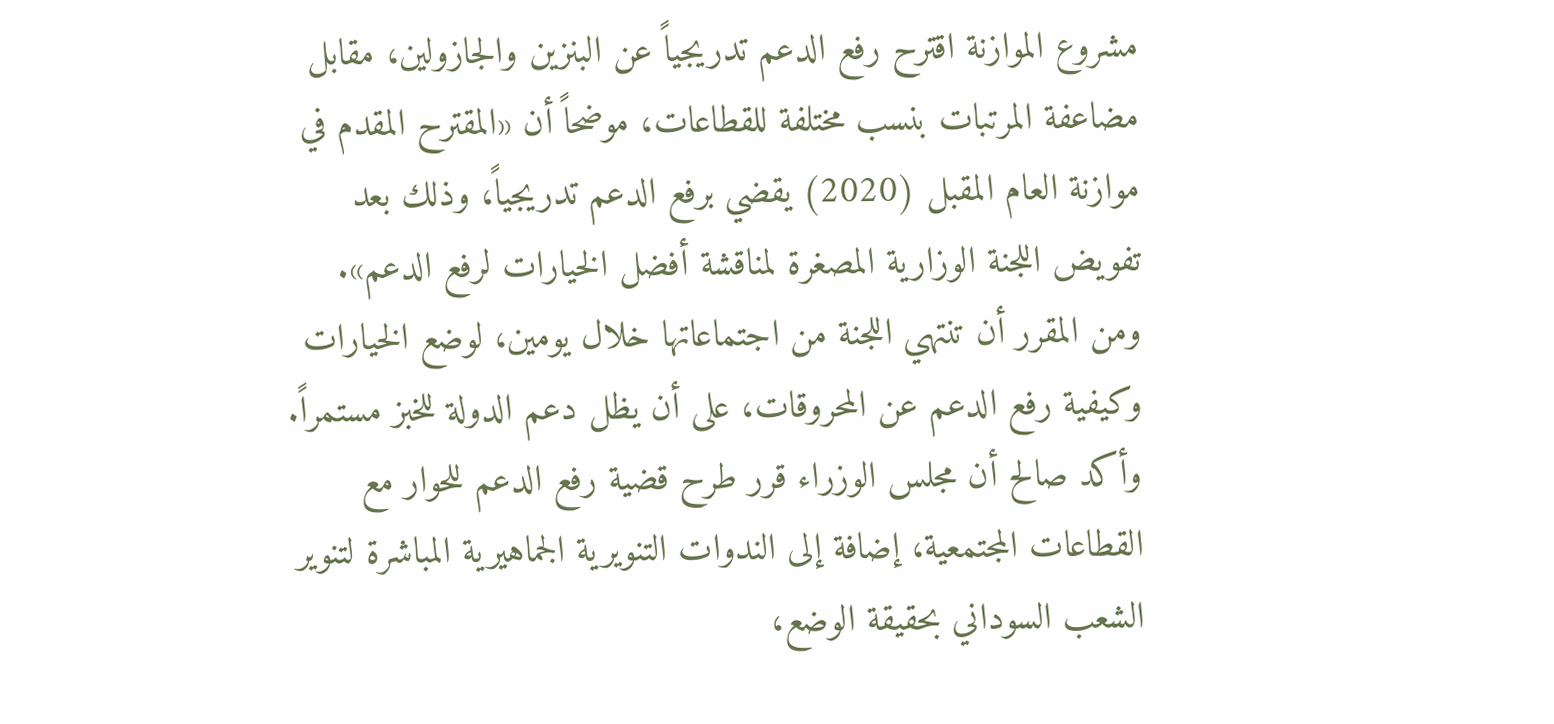مشروع الموازنة اقترح رفع الدعم تدريجياً عن البنزين والجازولين، مقابل مضاعفة المرتبات بنسب مختلفة للقطاعات، موضحاً أن «المقترح المقدم في موازنة العام المقبل (2020) يقضي برفع الدعم تدريجياً، وذلك بعد تفويض اللجنة الوزارية المصغرة لمناقشة أفضل الخيارات لرفع الدعم».
ومن المقرر أن تنتهي اللجنة من اجتماعاتها خلال يومين، لوضع الخيارات وكيفية رفع الدعم عن المحروقات، على أن يظل دعم الدولة للخبز مستمراً. وأكد صالح أن مجلس الوزراء قرر طرح قضية رفع الدعم للحوار مع القطاعات المجتمعية، إضافة إلى الندوات التنويرية الجماهيرية المباشرة لتنوير الشعب السوداني بحقيقة الوضع،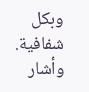وبكل شفافية.
وأشار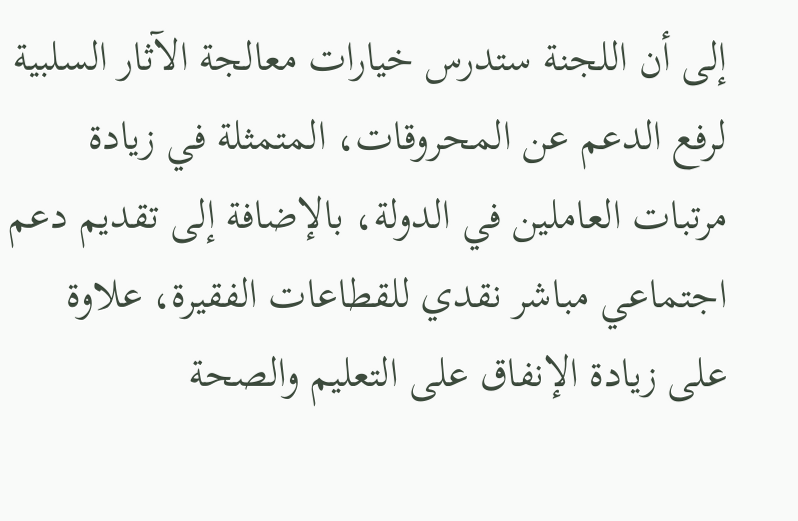إلى أن اللجنة ستدرس خيارات معالجة الآثار السلبية لرفع الدعم عن المحروقات، المتمثلة في زيادة مرتبات العاملين في الدولة، بالإضافة إلى تقديم دعم اجتماعي مباشر نقدي للقطاعات الفقيرة، علاوة على زيادة الإنفاق على التعليم والصحة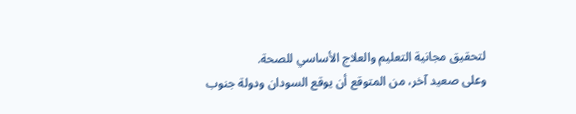لتحقيق مجانية التعليم والعلاج الأساسي للصحة.
وعلى صعيد آخر، من المتوقع أن يوقع السودان ودولة جنوب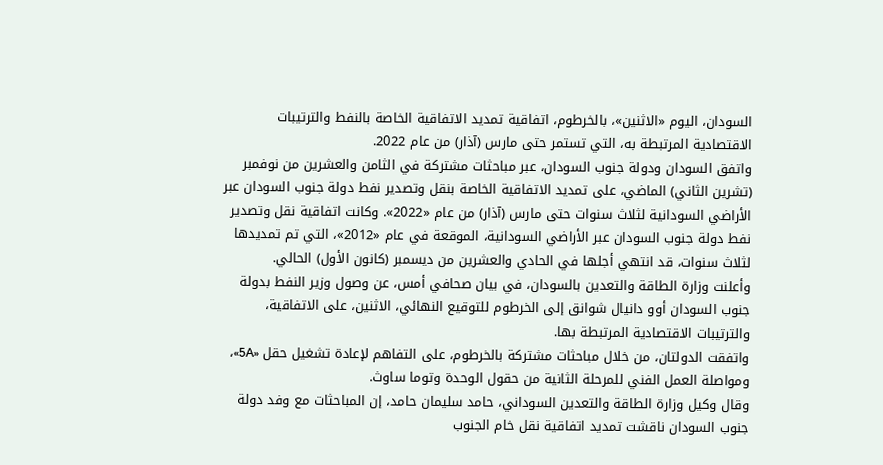السودان، اليوم «الاثنين»، بالخرطوم، اتفاقية تمديد الاتفاقية الخاصة بالنفط والترتيبات الاقتصادية المرتبطة به، التي تستمر حتى مارس (آذار) من عام 2022.
واتفق السودان ودولة جنوب السودان، عبر مباحثات مشتركة في الثامن والعشرين من نوفمبر (تشرين الثاني) الماضي، على تمديد الاتفاقية الخاصة بنقل وتصدير نفط دولة جنوب السودان عبر الأراضي السودانية لثلاث سنوات حتى مارس (آذار) من عام «2022». وكانت اتفاقية نقل وتصدير نفط دولة جنوب السودان عبر الأراضي السودانية، الموقعة في عام «2012»، التي تم تمديدها لثلاث سنوات، قد انتهي أجلها في الحادي والعشرين من ديسمبر (كانون الأول) الحالي.
وأعلنت وزارة الطاقة والتعدين بالسودان، في بيان صحافي أمس، عن وصول وزير النفط بدولة جنوب السودان أوو دانيال شوانق إلى الخرطوم للتوقيع النهائي، الاثنين، على الاتفاقية، والترتيبات الاقتصادية المرتبطة بها.
واتفقت الدولتان، من خلال مباحثات مشتركة بالخرطوم، على التفاهم لإعادة تشغيل حقل «5A»، ومواصلة العمل الفني للمرحلة الثانية من حقول الوحدة وتوما ساوث.
وقال وكيل وزارة الطاقة والتعدين السوداني، حامد سليمان حامد، إن المباحثات مع وفد دولة جنوب السودان ناقشت تمديد اتفاقية نقل خام الجنوب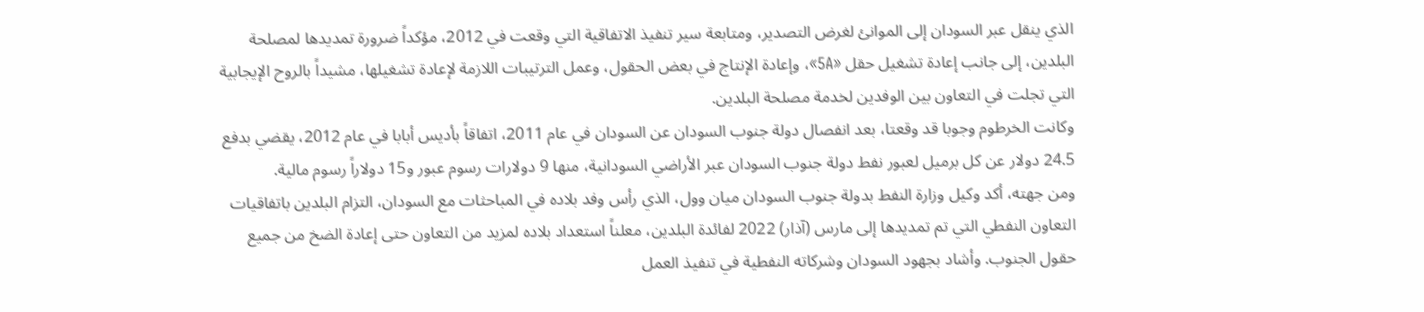الذي ينقل عبر السودان إلى الموانئ لغرض التصدير، ومتابعة سير تنفيذ الاتفاقية التي وقعت في 2012، مؤكداً ضرورة تمديدها لمصلحة البلدين، إلى جانب إعادة تشغيل حقل «5A»، وإعادة الإنتاج في بعض الحقول، وعمل الترتيبات اللازمة لإعادة تشغيلها، مشيداً بالروح الإيجابية التي تجلت في التعاون بين الوفدين لخدمة مصلحة البلدين.
وكانت الخرطوم وجوبا قد وقعتا، بعد انفصال دولة جنوب السودان عن السودان في عام 2011، اتفاقاً بأديس أبابا في عام 2012، يقضي بدفع 24.5 دولار عن كل برميل لعبور نفط دولة جنوب السودان عبر الأراضي السودانية، منها 9 دولارات رسوم عبور و15 دولاراً رسوم مالية.
ومن جهته، أكد وكيل وزارة النفط بدولة جنوب السودان ميان وول، الذي رأس وفد بلاده في المباحثات مع السودان، التزام البلدين باتفاقيات التعاون النفطي التي تم تمديدها إلى مارس (آذار) 2022 لفائدة البلدين، معلناً استعداد بلاده لمزيد من التعاون حتى إعادة الضخ من جميع حقول الجنوب. وأشاد بجهود السودان وشركاته النفطية في تنفيذ العمل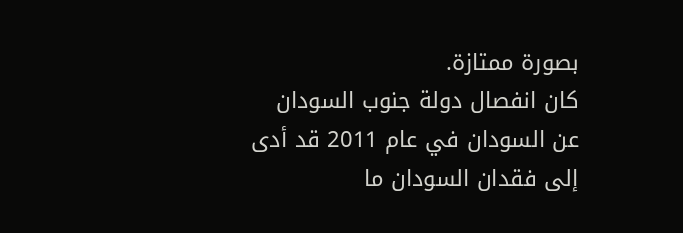بصورة ممتازة.
كان انفصال دولة جنوب السودان عن السودان في عام 2011 قد أدى إلى فقدان السودان ما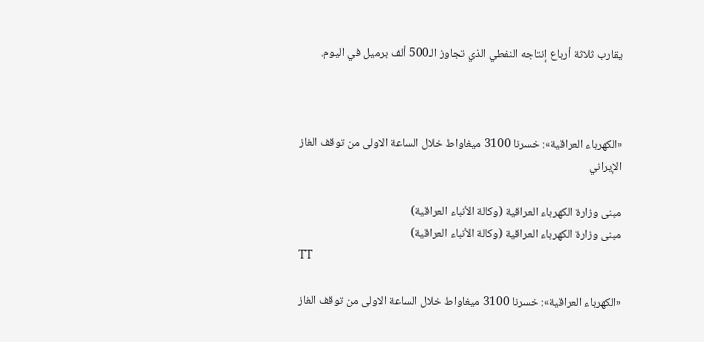يقارب ثلاثة أرباع إنتاجه النفطي الذي تجاوز الـ500 ألف برميل في اليوم.



«الكهرباء العراقية»: خسرنا 3100 ميغاواط خلال الساعة الاولى من توقف الغاز الإيراني

مبنى وزارة الكهرباء العراقية (وكالة الأنباء العراقية)
مبنى وزارة الكهرباء العراقية (وكالة الأنباء العراقية)
TT

«الكهرباء العراقية»: خسرنا 3100 ميغاواط خلال الساعة الاولى من توقف الغاز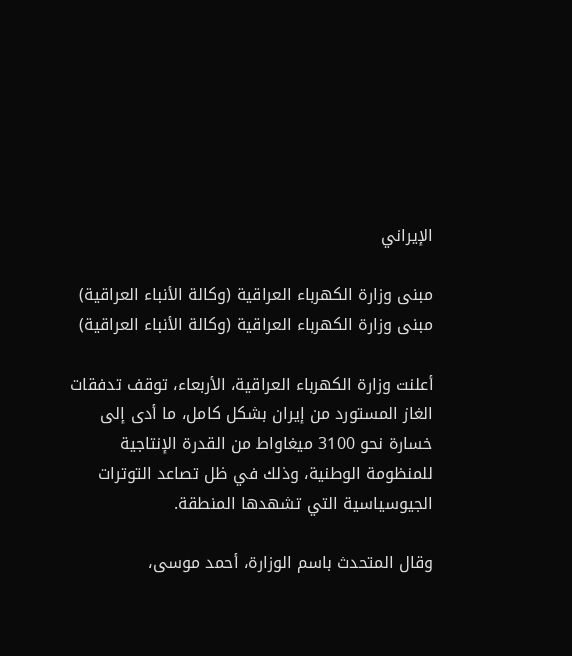الإيراني

مبنى وزارة الكهرباء العراقية (وكالة الأنباء العراقية)
مبنى وزارة الكهرباء العراقية (وكالة الأنباء العراقية)

أعلنت وزارة الكهرباء العراقية، الأربعاء، توقف تدفقات الغاز المستورد من إيران بشكل كامل، ما أدى إلى خسارة نحو 3100 ميغاواط من القدرة الإنتاجية للمنظومة الوطنية، وذلك في ظل تصاعد التوترات الجيوسياسية التي تشهدها المنطقة.

وقال المتحدث باسم الوزارة، أحمد موسى،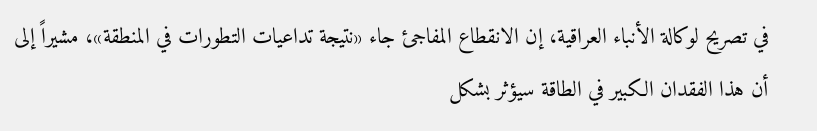في تصريح لوكالة الأنباء العراقية، إن الانقطاع المفاجئ جاء «نتيجة تداعيات التطورات في المنطقة»، مشيراً إلى أن هذا الفقدان الكبير في الطاقة سيؤثر بشكل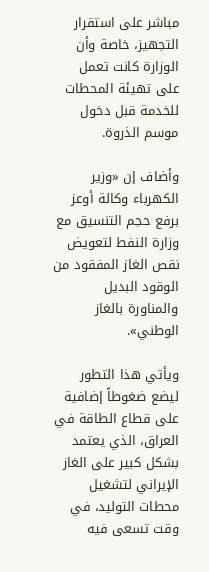مباشر على استقرار التجهيز، خاصة وأن الوزارة كانت تعمل على تهيئة المحطات للخدمة قبل دخول موسم الذروة.

وأضاف إن «وزير الكهرباء وكالة أوعز برفع حجم التنسيق مع وزارة النفط لتعويض نقص الغاز المفقود من الوقود البديل والمناورة بالغاز الوطني».

ويأتي هذا التطور ليضع ضغوطاً إضافية على قطاع الطاقة في العراق، الذي يعتمد بشكل كبير على الغاز الإيراني لتشغيل محطات التوليد، في وقت تسعى فيه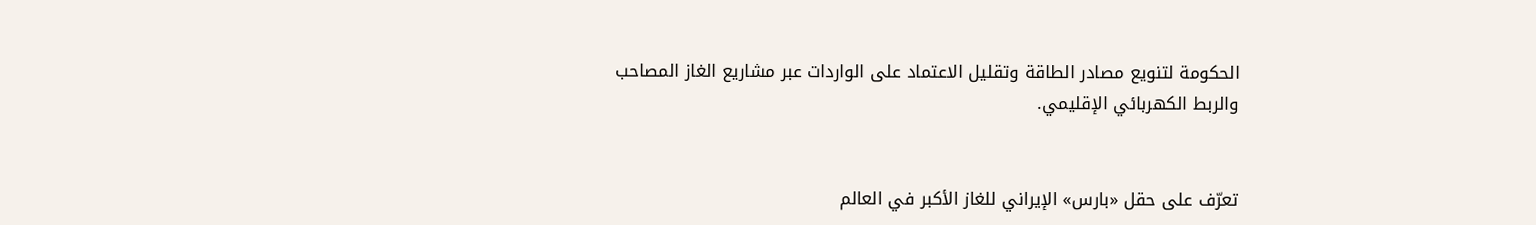الحكومة لتنويع مصادر الطاقة وتقليل الاعتماد على الواردات عبر مشاريع الغاز المصاحب والربط الكهربائي الإقليمي.


تعرّف على حقل «بارس» الإيراني للغاز الأكبر في العالم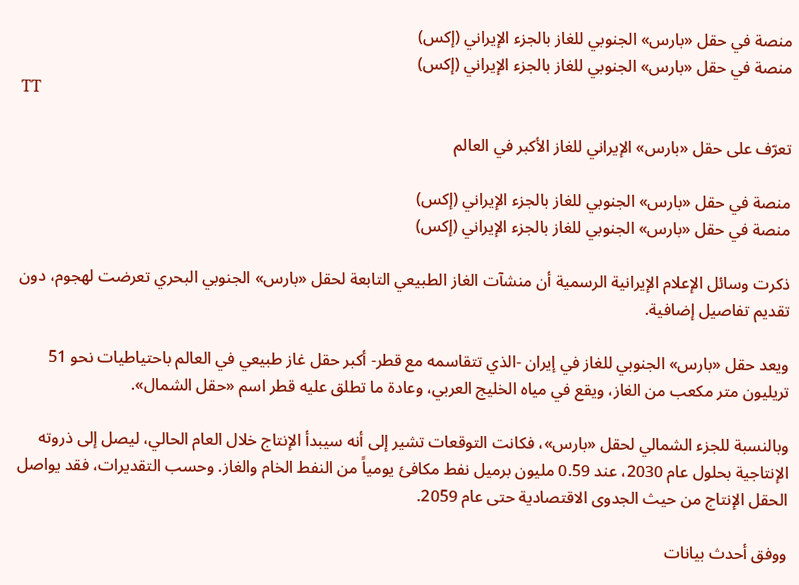منصة في حقل «بارس» الجنوبي للغاز بالجزء الإيراني (إكس)
منصة في حقل «بارس» الجنوبي للغاز بالجزء الإيراني (إكس)
TT

تعرّف على حقل «بارس» الإيراني للغاز الأكبر في العالم

منصة في حقل «بارس» الجنوبي للغاز بالجزء الإيراني (إكس)
منصة في حقل «بارس» الجنوبي للغاز بالجزء الإيراني (إكس)

ذكرت وسائل الإعلام الإيرانية الرسمية أن منشآت الغاز الطبيعي التابعة لحقل «بارس» الجنوبي البحري تعرضت لهجوم، دون تقديم تفاصيل إضافية.

ويعد حقل «بارس» الجنوبي للغاز في إيران -الذي تتقاسمه مع قطر- أكبر حقل غاز طبيعي في العالم باحتياطيات نحو 51 تريليون متر مكعب من الغاز، ويقع في مياه الخليج العربي، وعادة ما تطلق عليه قطر اسم «حقل الشمال».

وبالنسبة للجزء الشمالي لحقل «بارس»، فكانت التوقعات تشير إلى أنه سيبدأ الإنتاج خلال العام الحالي، ليصل إلى ذروته الإنتاجية بحلول عام 2030، عند 0.59 مليون برميل نفط مكافئ يومياً من النفط الخام والغاز. وحسب التقديرات، فقد يواصل الحقل الإنتاج من حيث الجدوى الاقتصادية حتى عام 2059.

ووفق أحدث بيانات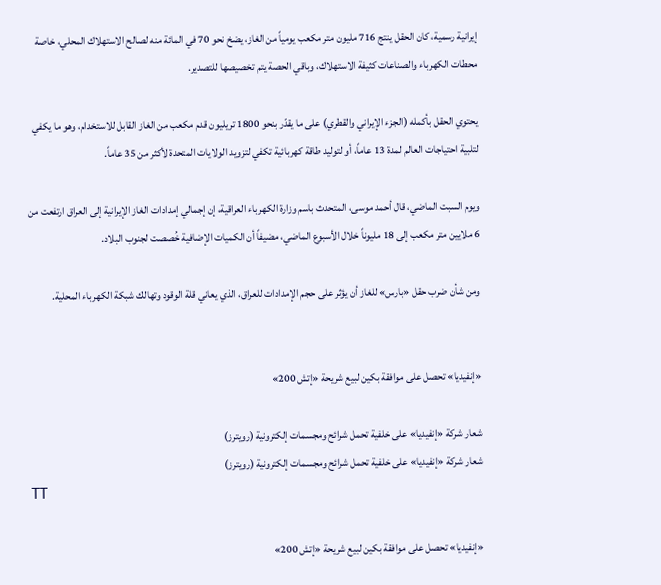إيرانية رسمية، كان الحقل ينتج 716 مليون متر مكعب يومياً من الغاز، يضخ نحو 70 في المائة منه لصالح الاستهلاك المحلي، خاصة محطات الكهرباء والصناعات كثيفة الاستهلاك، وباقي الحصة يتم تخصيصها للتصدير.

يحتوي الحقل بأكمله (الجزء الإيراني والقطري) على ما يقدّر بنحو 1800 تريليون قدم مكعب من الغاز القابل للاستخدام، وهو ما يكفي لتلبية احتياجات العالم لمدة 13 عاماً، أو لتوليد طاقة كهربائية تكفي لتزويد الولايات المتحدة لأكثر من 35 عاماً.

ويوم السبت الماضي، قال أحمد موسى، المتحدث ‌باسم وزارة الكهرباء العراقية، إن إجمالي إمدادات الغاز الإيرانية إلى العراق ارتفعت من 6 ملايين متر مكعب إلى ‌18 مليوناً خلال الأسبوع الماضي، مضيفاً أن الكميات الإضافية خُصصت لجنوب البلاد.

ومن شأن ضرب حقل «بارس» للغاز أن يؤثر على حجم الإمدادات للعراق، الذي يعاني قلة الوقود وتهالك شبكة الكهرباء المحلية.


«إنفيديا» تحصل على موافقة بكين لبيع شريحة «إتش 200»

شعار شركة «إنفيديا» على خلفية تحمل شرائح ومجسمات إلكترونية (رويترز)
شعار شركة «إنفيديا» على خلفية تحمل شرائح ومجسمات إلكترونية (رويترز)
TT

«إنفيديا» تحصل على موافقة بكين لبيع شريحة «إتش 200»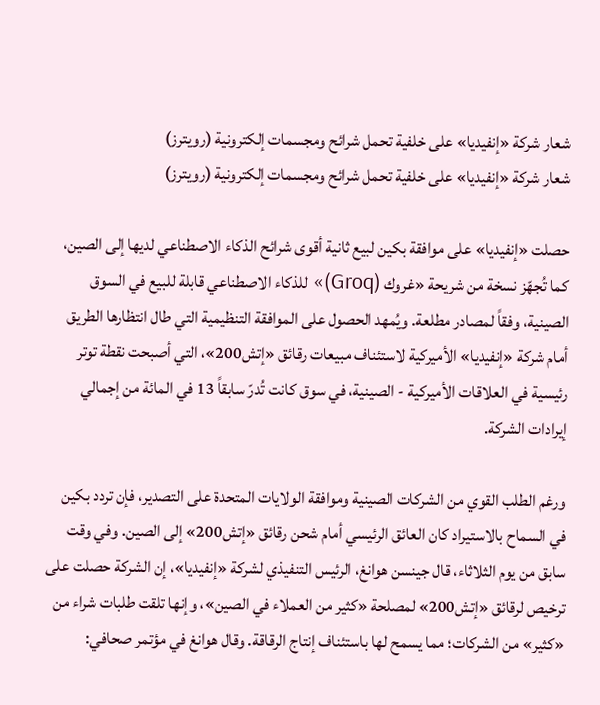شعار شركة «إنفيديا» على خلفية تحمل شرائح ومجسمات إلكترونية (رويترز)
شعار شركة «إنفيديا» على خلفية تحمل شرائح ومجسمات إلكترونية (رويترز)

حصلت «إنفيديا» على موافقة بكين لبيع ثانية أقوى شرائح الذكاء الاصطناعي لديها إلى الصين، كما تُجهّز نسخة من شريحة «غروك (Groq)» للذكاء الاصطناعي قابلة للبيع في السوق الصينية، وفقاً لمصادر مطلعة. ويُمهد الحصول على الموافقة التنظيمية التي طال انتظارها الطريق أمام شركة «إنفيديا» الأميركية لاستئناف مبيعات رقائق «إتش200»، التي أصبحت نقطة توتر رئيسية في العلاقات الأميركية - الصينية، في سوق كانت تُدرّ سابقاً 13 في المائة من إجمالي إيرادات الشركة.

ورغم الطلب القوي من الشركات الصينية وموافقة الولايات المتحدة على التصدير، فإن تردد بكين في السماح بالاستيراد كان العائق الرئيسي أمام شحن رقائق «إتش200» إلى الصين. وفي وقت سابق من يوم الثلاثاء، قال جينسن هوانغ، الرئيس التنفيذي لشركة «إنفيديا»، إن الشركة حصلت على ترخيص لرقائق «إتش200» لمصلحة «كثير من العملاء في الصين»، وإنها تلقت طلبات شراء من «كثير» من الشركات؛ مما يسمح لها باستئناف إنتاج الرقاقة. وقال هوانغ في مؤتمر صحافي: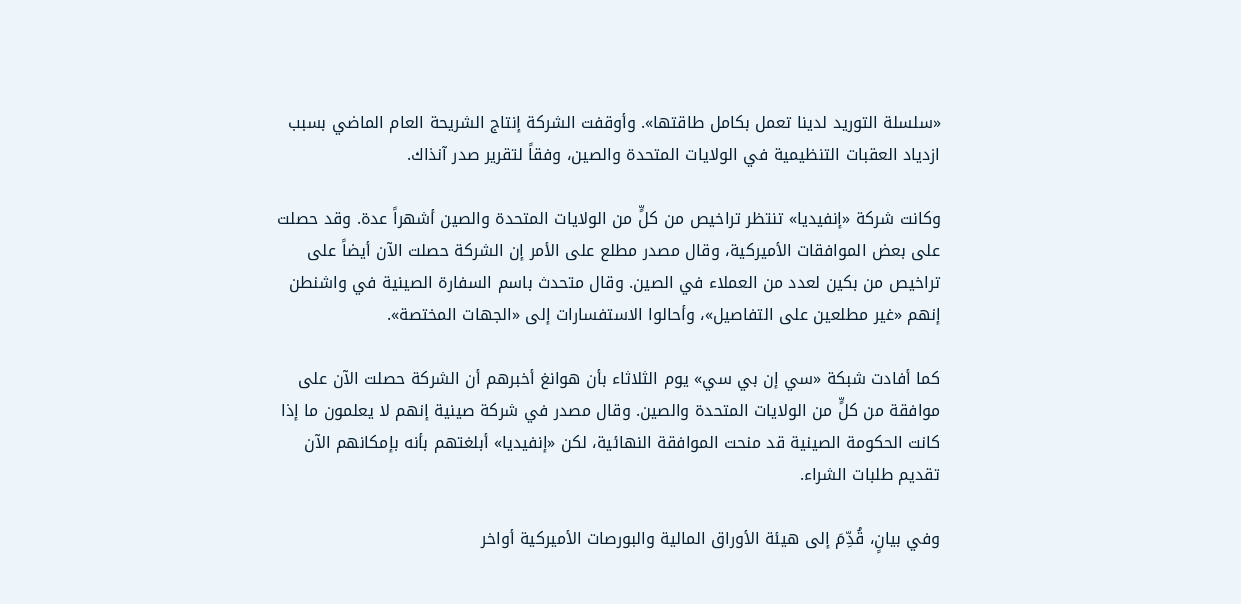«سلسلة التوريد لدينا تعمل بكامل طاقتها». وأوقفت الشركة إنتاج الشريحة العام الماضي بسبب ازدياد العقبات التنظيمية في الولايات المتحدة والصين، وفقاً لتقرير صدر آنذاك.

وكانت شركة «إنفيديا» تنتظر تراخيص من كلٍّ من الولايات المتحدة والصين أشهراً عدة. وقد حصلت على بعض الموافقات الأميركية، وقال مصدر مطلع على الأمر إن الشركة حصلت الآن أيضاً على تراخيص من بكين لعدد من العملاء في الصين. وقال متحدث باسم السفارة الصينية في واشنطن إنهم «غير مطلعين على التفاصيل»، وأحالوا الاستفسارات إلى «الجهات المختصة».

كما أفادت شبكة «سي إن بي سي» يوم الثلاثاء بأن هوانغ أخبرهم أن الشركة حصلت الآن على موافقة من كلٍّ من الولايات المتحدة والصين. وقال مصدر في شركة صينية إنهم لا يعلمون ما إذا كانت الحكومة الصينية قد منحت الموافقة النهائية، لكن «إنفيديا» أبلغتهم بأنه بإمكانهم الآن تقديم طلبات الشراء.

وفي بيانٍ، قُدِّمَ إلى هيئة الأوراق المالية والبورصات الأميركية أواخر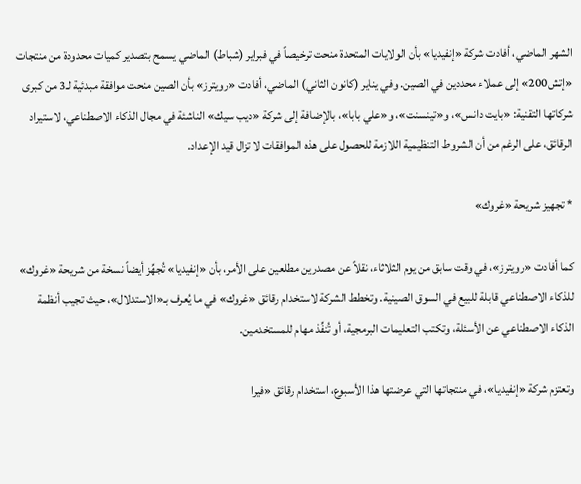الشهر الماضي، أفادت شركة «إنفيديا» بأن الولايات المتحدة منحت ترخيصاً في فبراير (شباط) الماضي يسمح بتصدير كميات محدودة من منتجات «إتش200» إلى عملاء محددين في الصين. وفي يناير (كانون الثاني) الماضي، أفادت «رويترز» بأن الصين منحت موافقة مبدئية لـ3 من كبرى شركاتها التقنية: «بايت دانس»، و«تينسنت»، و«علي بابا»، بالإضافة إلى شركة «ديب سيك» الناشئة في مجال الذكاء الاصطناعي، لاستيراد الرقائق، على الرغم من أن الشروط التنظيمية اللازمة للحصول على هذه الموافقات لا تزال قيد الإعداد.

* تجهيز شريحة «غروك»

كما أفادت «رويترز»، في وقت سابق من يوم الثلاثاء، نقلاً عن مصدرين مطلعين على الأمر، بأن «إنفيديا» تُجهِّز أيضاً نسخة من شريحة «غروك» للذكاء الاصطناعي قابلة للبيع في السوق الصينية. وتخطط الشركة لاستخدام رقائق «غروك» في ما يُعرف بـ«الاستدلال»، حيث تجيب أنظمة الذكاء الاصطناعي عن الأسئلة، وتكتب التعليمات البرمجية، أو تُنفِّذ مهام للمستخدمين.

وتعتزم شركة «إنفيديا»، في منتجاتها التي عرضتها هذا الأسبوع، استخدام رقائق «فيرا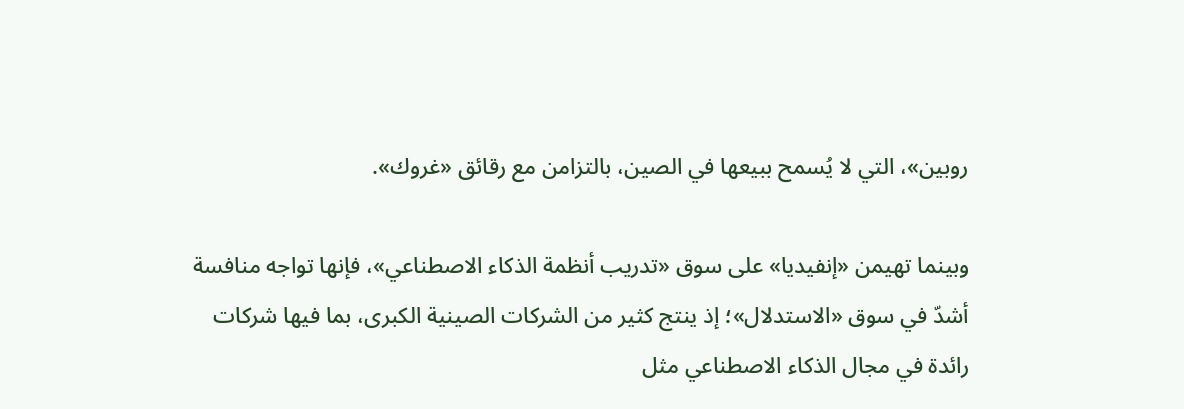روبين»، التي لا يُسمح ببيعها في الصين، بالتزامن مع رقائق «غروك».

وبينما تهيمن «إنفيديا» على سوق «تدريب أنظمة الذكاء الاصطناعي»، فإنها تواجه منافسة أشدّ في سوق «الاستدلال»؛ إذ ينتج كثير من الشركات الصينية الكبرى، بما فيها شركات رائدة في مجال الذكاء الاصطناعي مثل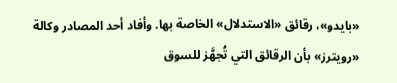«بايدو»، رقائق «الاستدلال» الخاصة بها. وأفاد أحد المصادر وكالة «رويترز» بأن الرقائق التي تُجهَّز للسوق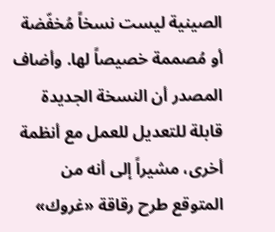الصينية ليست نسخاً مُخفّضة أو مُصممة خصيصاً لها. وأضاف المصدر أن النسخة الجديدة قابلة للتعديل للعمل مع أنظمة أخرى، مشيراً إلى أنه من المتوقع طرح رقاقة «غروك»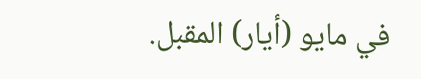في مايو (أيار) المقبل.